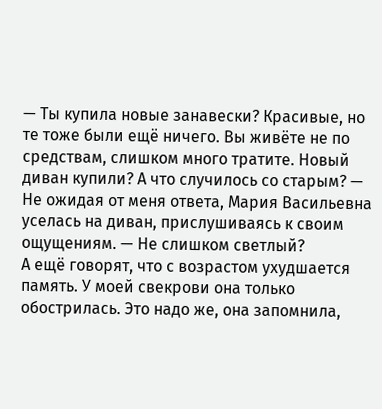— Ты купила новые занавески? Красивые, но те тоже были ещё ничего. Вы живёте не по средствам, слишком много тратите. Новый диван купили? А что случилось со старым? — Не ожидая от меня ответа, Мария Васильевна уселась на диван, прислушиваясь к своим ощущениям. — Не слишком светлый?
А ещё говорят, что с возрастом ухудшается память. У моей свекрови она только обострилась. Это надо же, она запомнила,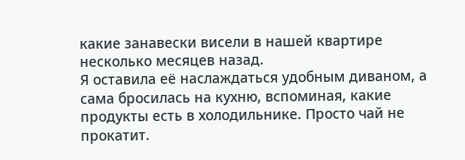какие занавески висели в нашей квартире несколько месяцев назад.
Я оставила её наслаждаться удобным диваном, а сама бросилась на кухню, вспоминая, какие продукты есть в холодильнике. Просто чай не прокатит.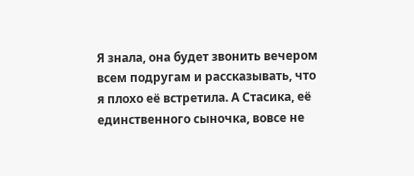Я знала, она будет звонить вечером всем подругам и рассказывать, что я плохо её встретила. А Стасика, её единственного сыночка, вовсе не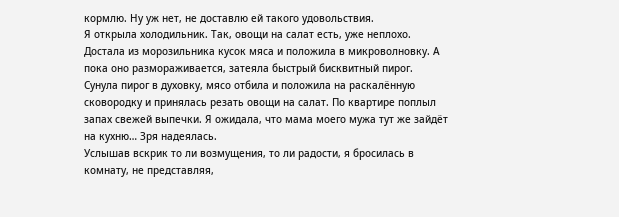кормлю. Ну уж нет, не доставлю ей такого удовольствия.
Я открыла холодильник. Так, овощи на салат есть, уже неплохо. Достала из морозильника кусок мяса и положила в микроволновку. А пока оно размораживается, затеяла быстрый бисквитный пирог.
Сунула пирог в духовку, мясо отбила и положила на раскалённую сковородку и принялась резать овощи на салат. По квартире поплыл запах свежей выпечки. Я ожидала, что мама моего мужа тут же зайдёт на кухню… Зря надеялась.
Услышав вскрик то ли возмущения, то ли радости, я бросилась в комнату, не представляя,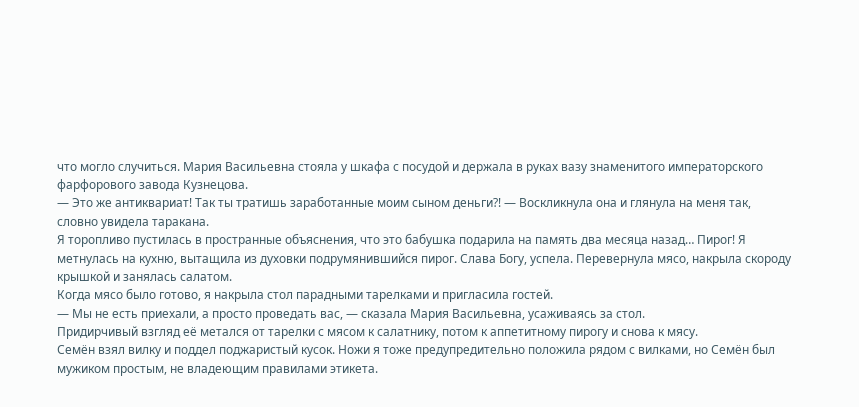что могло случиться. Мария Васильевна стояла у шкафа с посудой и держала в руках вазу знаменитого императорского фарфорового завода Кузнецова.
— Это же антиквариат! Так ты тратишь заработанные моим сыном деньги?! — Воскликнула она и глянула на меня так, словно увидела таракана.
Я торопливо пустилась в пространные объяснения, что это бабушка подарила на память два месяца назад… Пирог! Я метнулась на кухню, вытащила из духовки подрумянившийся пирог. Слава Богу, успела. Перевернула мясо, накрыла скороду крышкой и занялась салатом.
Когда мясо было готово, я накрыла стол парадными тарелками и пригласила гостей.
— Мы не есть приехали, а просто проведать вас, — сказала Мария Васильевна, усаживаясь за стол.
Придирчивый взгляд её метался от тарелки с мясом к салатнику, потом к аппетитному пирогу и снова к мясу.
Семён взял вилку и поддел поджаристый кусок. Ножи я тоже предупредительно положила рядом с вилками, но Семён был мужиком простым, не владеющим правилами этикета.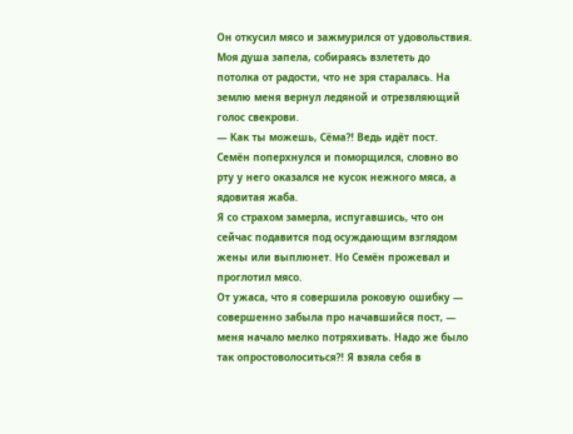Он откусил мясо и зажмурился от удовольствия. Моя душа запела, собираясь взлететь до потолка от радости, что не зря старалась. На землю меня вернул ледяной и отрезвляющий голос свекрови.
— Как ты можешь, Сёма?! Ведь идёт пост.
Семён поперхнулся и поморщился, словно во рту у него оказался не кусок нежного мяса, а ядовитая жаба.
Я со страхом замерла, испугавшись, что он сейчас подавится под осуждающим взглядом жены или выплюнет. Но Семён прожевал и проглотил мясо.
От ужаса, что я совершила роковую ошибку — совершенно забыла про начавшийся пост, — меня начало мелко потряхивать. Надо же было так опростоволоситься?! Я взяла себя в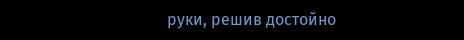руки, решив достойно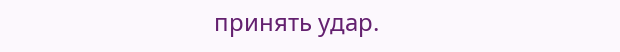принять удар.